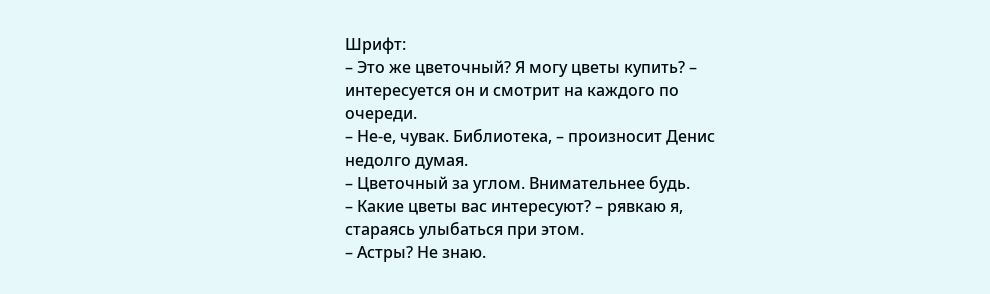Шрифт:
– Это же цветочный? Я могу цветы купить? – интересуется он и смотрит на каждого по очереди.
– Не-е, чувак. Библиотека, – произносит Денис недолго думая.
– Цветочный за углом. Внимательнее будь.
– Какие цветы вас интересуют? – рявкаю я, стараясь улыбаться при этом.
– Астры? Не знаю.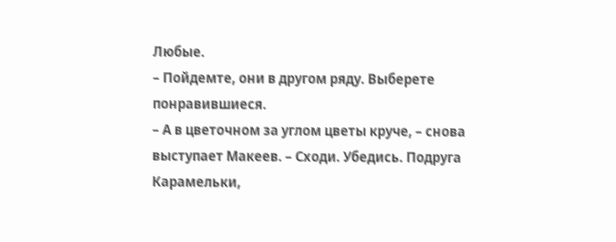Любые.
– Пойдемте, они в другом ряду. Выберете понравившиеся.
– А в цветочном за углом цветы круче, – снова выступает Макеев. – Сходи. Убедись. Подруга Карамельки,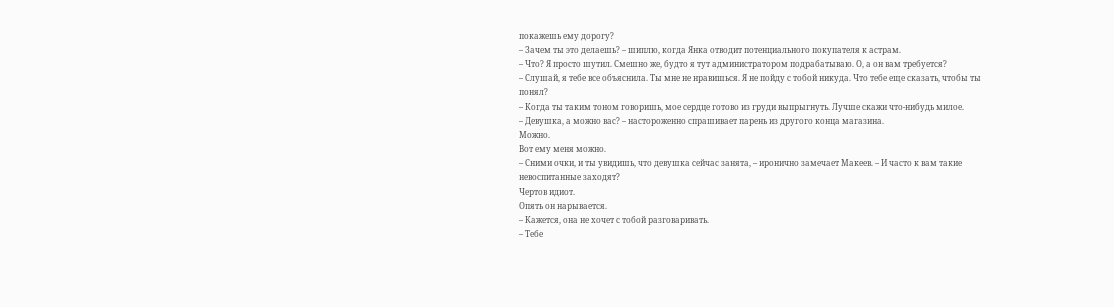покажешь ему дорогу?
– Зачем ты это делаешь? – шиплю, когда Янка отводит потенциального покупателя к астрам.
– Что? Я просто шутил. Смешно же, будто я тут администратором подрабатываю. О, а он вам требуется?
– Слушай, я тебе все объяснила. Ты мне не нравишься. Я не пойду с тобой никуда. Что тебе еще сказать, чтобы ты понял?
– Когда ты таким тоном говоришь, мое сердце готово из груди выпрыгнуть. Лучше скажи что-нибудь милое.
– Девушка, а можно вас? – настороженно спрашивает парень из другого конца магазина.
Можно.
Вот ему меня можно.
– Сними очки, и ты увидишь, что девушка сейчас занята, – иронично замечает Макеев. – И часто к вам такие невоспитанные заходят?
Чертов идиот.
Опять он нарывается.
– Кажется, она не хочет с тобой разговаривать.
– Тебе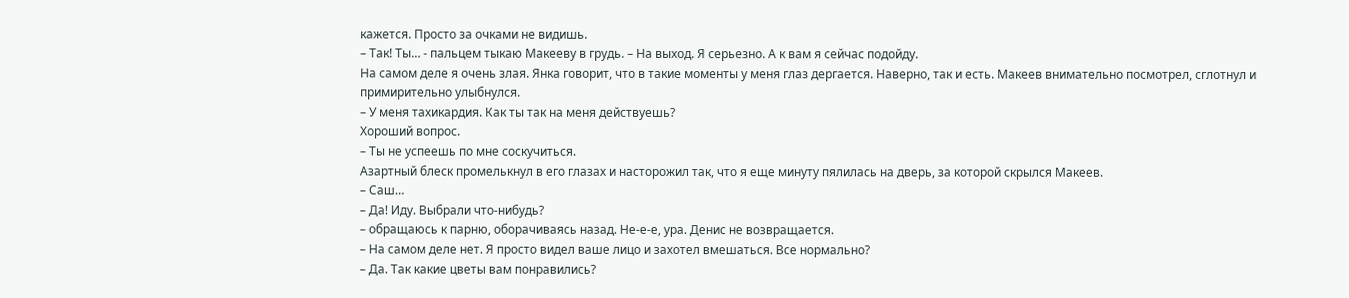кажется. Просто за очками не видишь.
– Так! Ты… - пальцем тыкаю Макееву в грудь. – На выход. Я серьезно. А к вам я сейчас подойду.
На самом деле я очень злая. Янка говорит, что в такие моменты у меня глаз дергается. Наверно, так и есть. Макеев внимательно посмотрел, сглотнул и примирительно улыбнулся.
– У меня тахикардия. Как ты так на меня действуешь?
Хороший вопрос.
– Ты не успеешь по мне соскучиться.
Азартный блеск промелькнул в его глазах и насторожил так, что я еще минуту пялилась на дверь, за которой скрылся Макеев.
– Саш…
– Да! Иду. Выбрали что-нибудь?
– обращаюсь к парню, оборачиваясь назад. Не-е-е, ура. Денис не возвращается.
– На самом деле нет. Я просто видел ваше лицо и захотел вмешаться. Все нормально?
– Да. Так какие цветы вам понравились?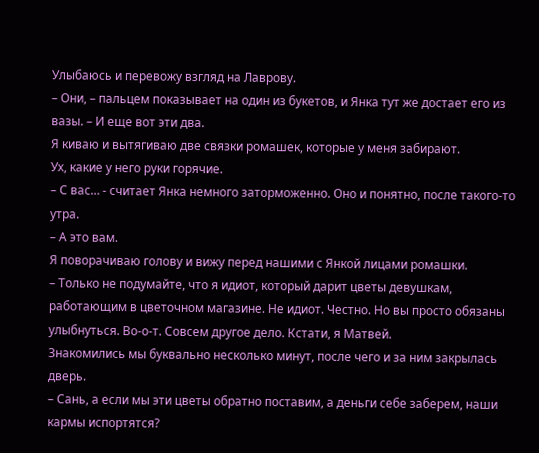Улыбаюсь и перевожу взгляд на Лаврову.
– Они, – пальцем показывает на один из букетов, и Янка тут же достает его из вазы. – И еще вот эти два.
Я киваю и вытягиваю две связки ромашек, которые у меня забирают.
Ух, какие у него руки горячие.
– С вас… - считает Янка немного заторможенно. Оно и понятно, после такого-то утра.
– А это вам.
Я поворачиваю голову и вижу перед нашими с Янкой лицами ромашки.
– Только не подумайте, что я идиот, который дарит цветы девушкам, работающим в цветочном магазине. Не идиот. Честно. Но вы просто обязаны улыбнуться. Во-о-т. Совсем другое дело. Кстати, я Матвей.
Знакомились мы буквально несколько минут, после чего и за ним закрылась дверь.
– Сань, а если мы эти цветы обратно поставим, а деньги себе заберем, наши кармы испортятся?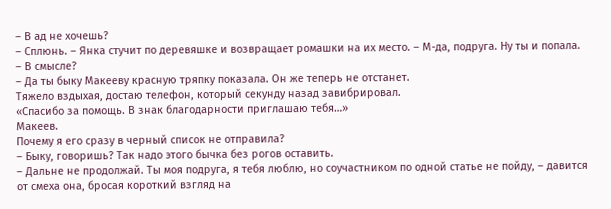– В ад не хочешь?
– Сплюнь. – Янка стучит по деревяшке и возвращает ромашки на их место. – М-да, подруга. Ну ты и попала.
– В смысле?
– Да ты быку Макееву красную тряпку показала. Он же теперь не отстанет.
Тяжело вздыхая, достаю телефон, который секунду назад завибрировал.
«Спасибо за помощь. В знак благодарности приглашаю тебя…»
Макеев.
Почему я его сразу в черный список не отправила?
– Быку, говоришь? Так надо этого бычка без рогов оставить.
– Дальне не продолжай. Ты моя подруга, я тебя люблю, но соучастником по одной статье не пойду, – давится от смеха она, бросая короткий взгляд на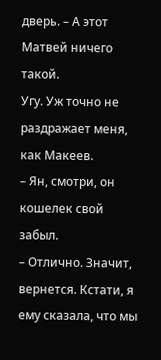дверь. – А этот Матвей ничего такой.
Угу. Уж точно не раздражает меня, как Макеев.
– Ян, смотри, он кошелек свой забыл.
– Отлично. Значит, вернется. Кстати, я ему сказала, что мы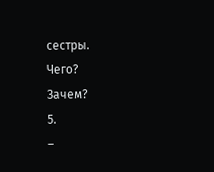сестры.
Чего?
Зачем?
5.
–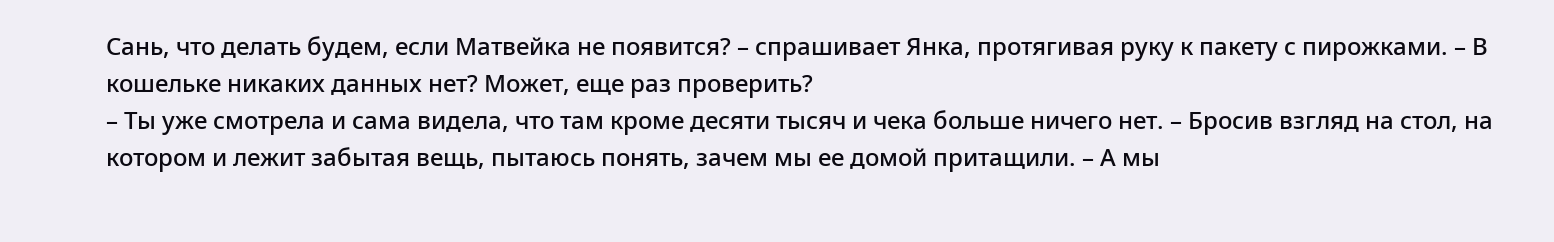Сань, что делать будем, если Матвейка не появится? – спрашивает Янка, протягивая руку к пакету с пирожками. – В кошельке никаких данных нет? Может, еще раз проверить?
– Ты уже смотрела и сама видела, что там кроме десяти тысяч и чека больше ничего нет. – Бросив взгляд на стол, на котором и лежит забытая вещь, пытаюсь понять, зачем мы ее домой притащили. – А мы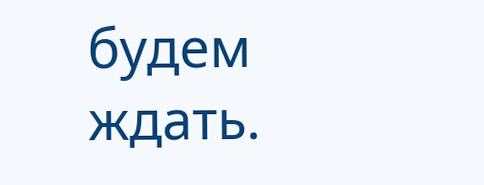будем ждать.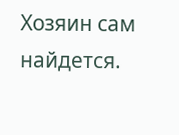Хозяин сам найдется.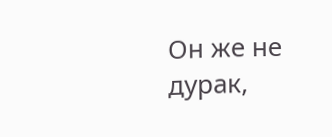Он же не дурак,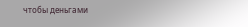чтобы деньгами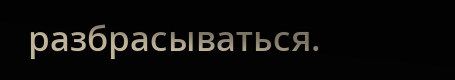разбрасываться.